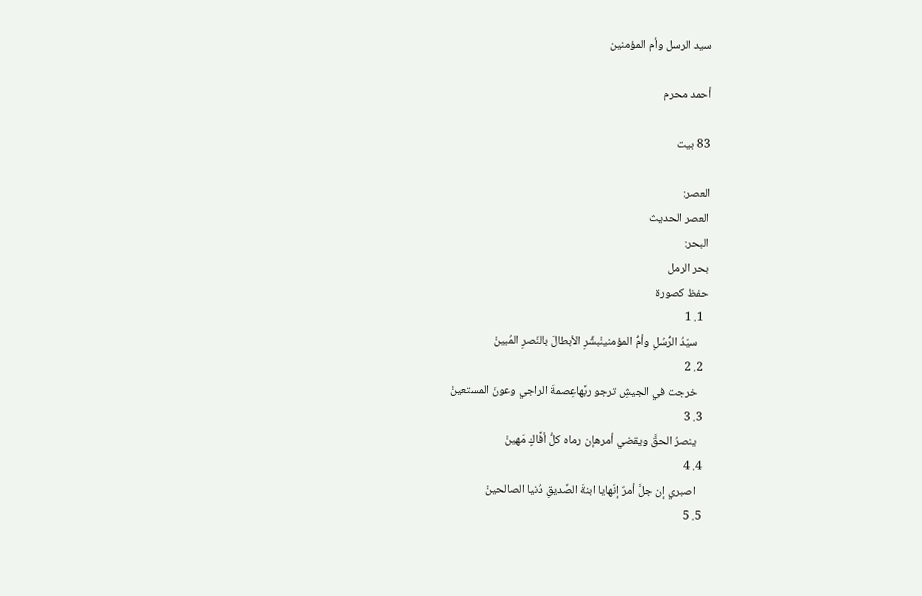سيد الرسل وأم المؤمنين

أحمد محرم

83 بيت

العصر:
العصر الحديث
البحر:
بحر الرمل
حفظ كصورة
  1. 1
    سيّدُ الرُّسُلِ وأمُّ المؤمنينْبشِّرِ الأبطالَ بالنّصرِ المُبينْ
  2. 2
    خرجت في الجيشِ ترجو ربَّهاعِصمةَ الراجي وعونَ المستعينْ
  3. 3
    ينصرُ الحقَّ ويقضي أمرهإن رماه كلُّ أفَّاكٍ مَهينْ
  4. 4
    اصبري إن جلَّ أمرٌ إنّهايا ابنةَ الصِّديقِ دُنيا الصالحينْ
  5. 5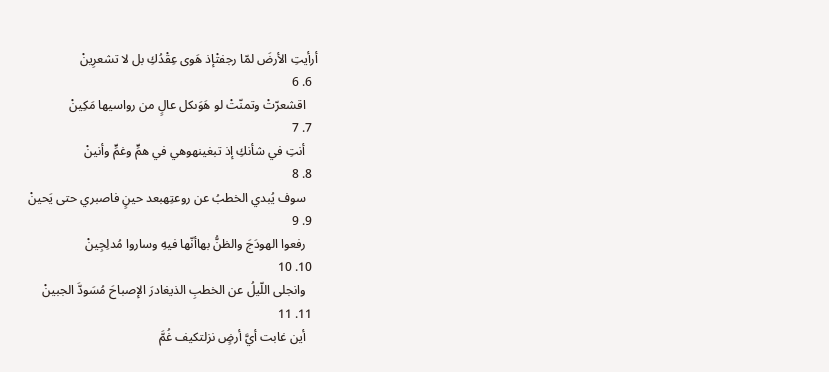أرأيتِ الأرضَ لمّا رجفتْإذ هَوى عِقْدُكِ بل لا تشعرِينْ
  6. 6
    اقشعرّتْ وتمنّتْ لو هَوَىكل عالٍ من رواسيها مَكِينْ
  7. 7
    أنتِ في شأنكِ إذ تبغينهوهي في همٍّ وغمٍّ وأنينْ
  8. 8
    سوف يُبدي الخطبُ عن روعتِهبعد حينٍ فاصبري حتى يَحينْ
  9. 9
    رفعوا الهودَجَ والظنُّ بهاأنّها فيهِ وساروا مُدلِجِينْ
  10. 10
    وانجلى اللّيلُ عن الخطبِ الذيغادرَ الإصباحَ مُسَودَّ الجبينْ
  11. 11
    أين غابت أيَّ أرضٍ نزلتكيف غُمَّ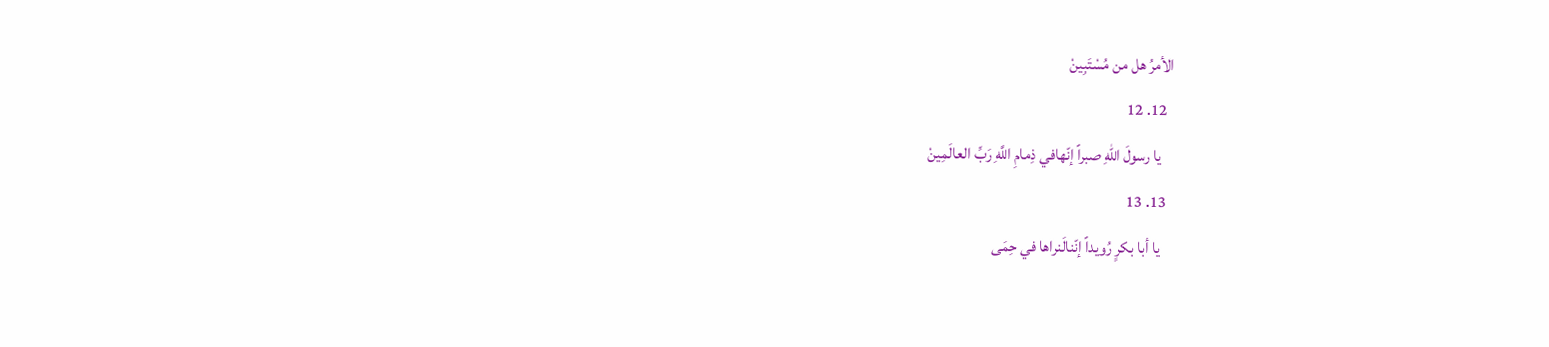الأمرُ هل من مُسْتَبِينْ
  12. 12
    يا رسولَ اللهِ صبراً إنّهافي ذِمامِ اللَّهِ رَبِّ العالَمِينْ
  13. 13
    يا أبا بكرٍ رُويداً إنّنالَنراها في حِمَى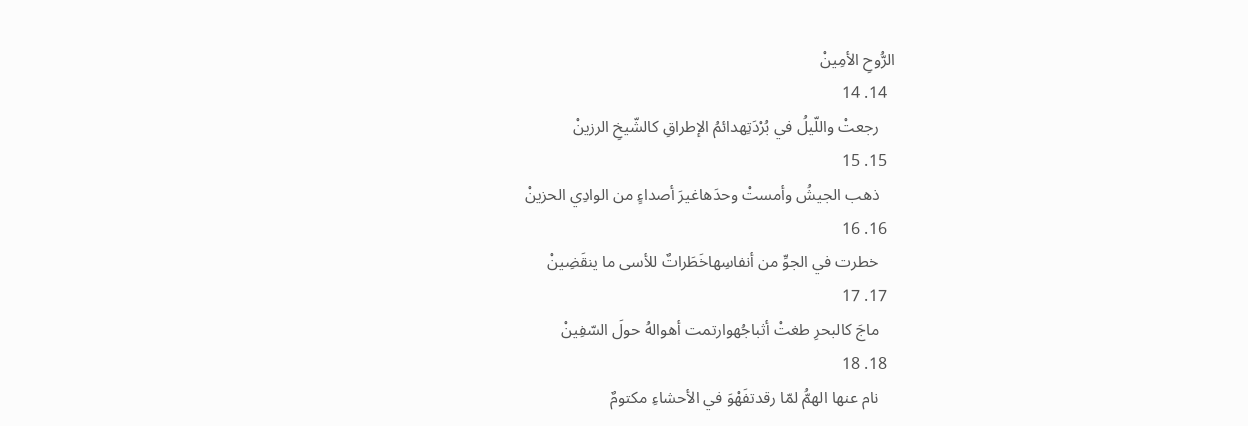الرُّوحِ الأمِينْ
  14. 14
    رجعتْ واللّيلُ في بُرْدَتِهدائمُ الإطراقِ كالشّيخِ الرزينْ
  15. 15
    ذهب الجيشُ وأمستْ وحدَهاغيرَ أصداءٍ من الوادِي الحزينْ
  16. 16
    خطرت في الجوِّ من أنفاسِهاخَطَراتٌ للأسى ما ينقَضِينْ
  17. 17
    ماجَ كالبحرِ طغتْ أثباجُهوارتمت أهوالهُ حولَ السّفِينْ
  18. 18
    نام عنها الهمُّ لمّا رقدتفَهْوَ في الأحشاءِ مكتومٌ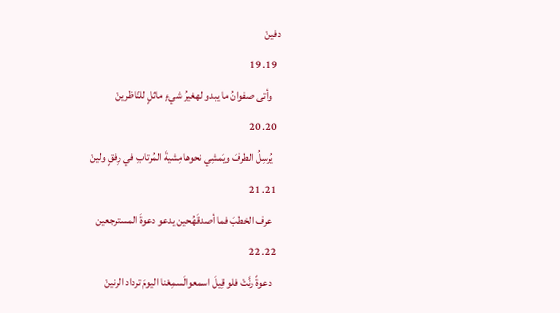دفينْ
  19. 19
    وأتى صفوانُ ما يبدو لهغيرُ شيءٍ ماثلٍ للنّاظرينْ
  20. 20
    يُرسِلُ الطرفَ ويَمشِي نحوهامِشيةَ المُرتابِ في رِفقٍ ولينْ
  21. 21
    عرف الخطبَ فما أصدقَهُحين يدعو دعوةَ المسترجعين
  22. 22
    دعوةً رنَّتْ فلو قِيلَ اسمعوالَسمِعْنا اليومَ ترداد الرنينْ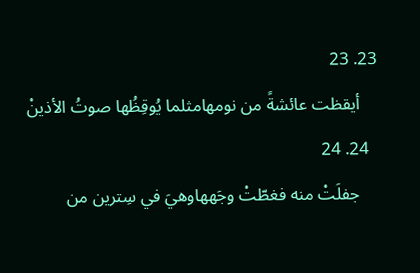23. 23
    أيقظت عائشةً من نومهامثلما يُوقِظُها صوتُ الأذينْ
  24. 24
    جفلَتْ منه فغطّتْ وجَههاوهيَ في سِترين من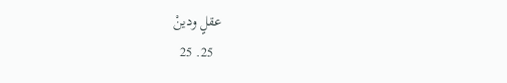عقلٍ ودينْ
  25. 25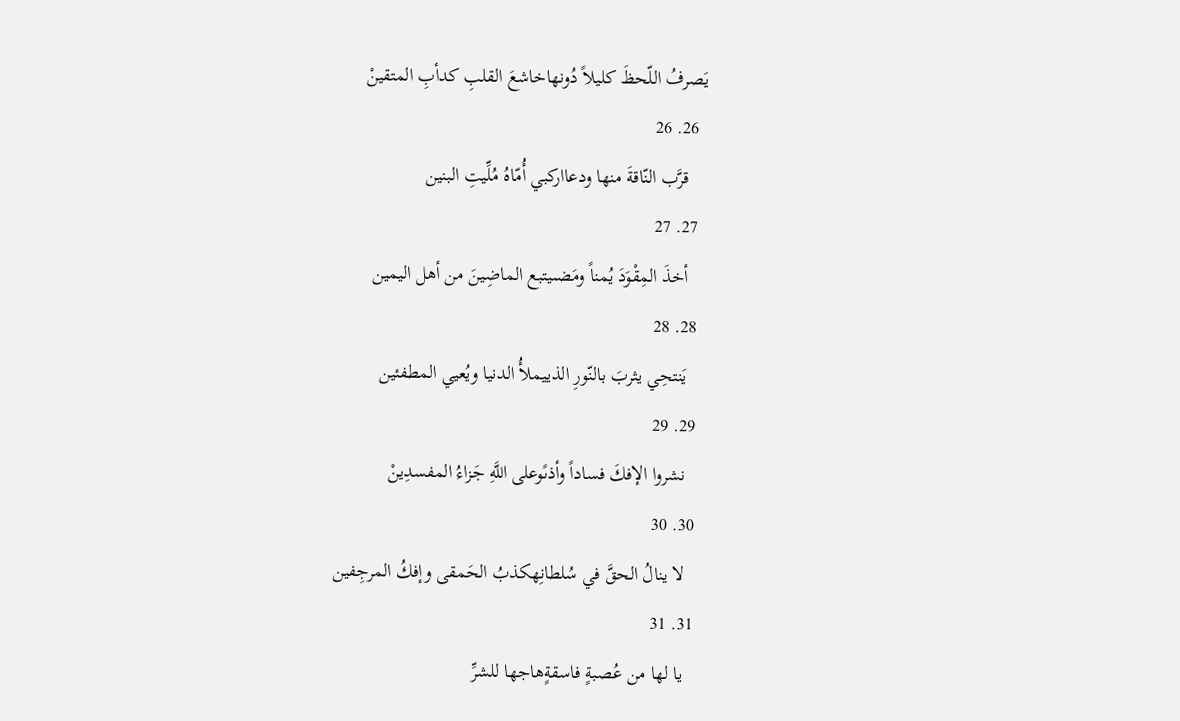يَصرفُ اللّحظَ كليلاً دُونهاخاشعَ القلبِ كدأبِ المتقينْ
  26. 26
    قرَّب النّاقةَ منها ودعااركبي أُمّاهُ مُلِّيتِ البنين
  27. 27
    أخذَ المِقْوَدَ يُمناً ومَضىيتبع الماضِينَ من أهل اليمين
  28. 28
    يَنتحِي يثربَ بالنّورِ الذييملأُ الدنيا ويُعيي المطفئين
  29. 29
    نشروا الإفكَ فساداً وأذىًوعلى اللَّهِ جَزاءُ المفسدِينْ
  30. 30
    لا ينالُ الحقَّ في سُلطانِهكذبُ الحَمقى وإفكُ المرجِفين
  31. 31
    يا لها من عُصبةٍ فاسقةٍهاجها للشرِّ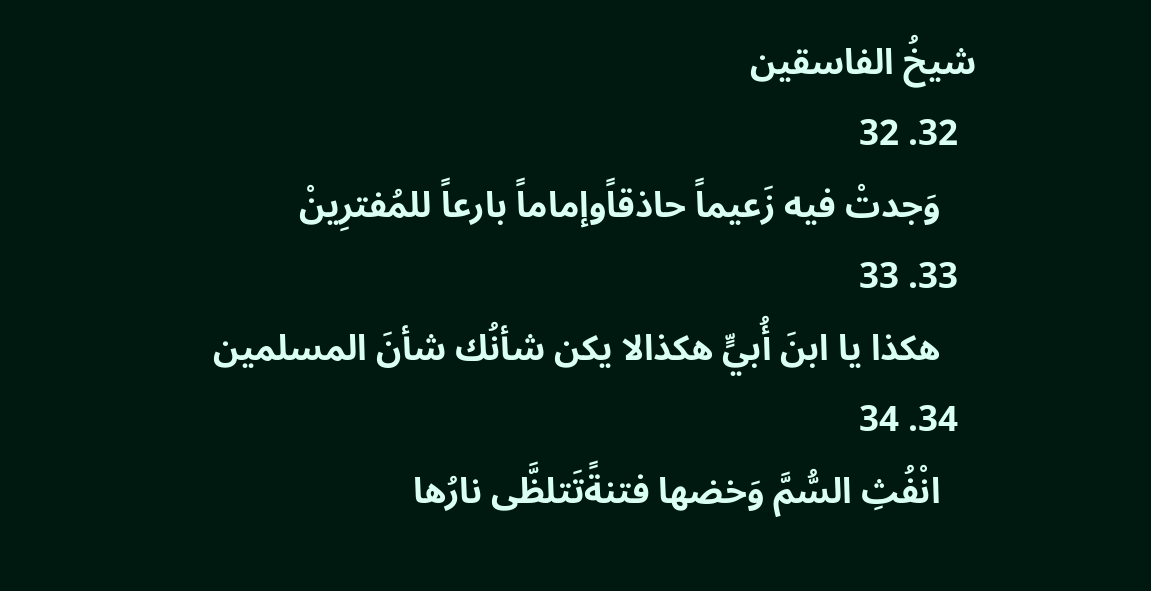شيخُ الفاسقين
  32. 32
    وَجدتْ فيه زَعيماً حاذقاًوإماماً بارعاً للمُفترِينْ
  33. 33
    هكذا يا ابنَ أُبيٍّ هكذالا يكن شأنُك شأنَ المسلمين
  34. 34
    انْفُثِ السُّمَّ وَخضها فتنةًتَتلظَّى نارُها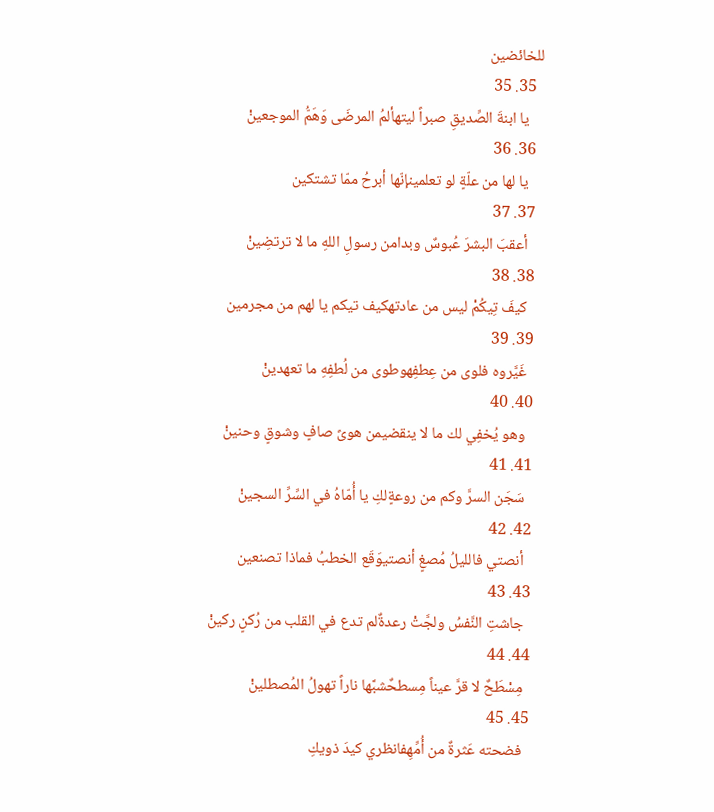للخائضين
  35. 35
    يا ابنةَ الصِّديقِ صبراً ليتهألمُ المرضَى وَهَمُّ الموجعينْ
  36. 36
    يا لها من علّةٍ لو تعلمينإنّها أبرحُ ممّا تشتكين
  37. 37
    أعقبَ البشرَ عُبوسٌ وبدامن رسولِ اللهِ ما لا ترتضِينْ
  38. 38
    كيفَ تِيكُمْ ليس من عادتهكيف تيكم يا لهم من مجرمين
  39. 39
    غَيَّروه فلوى من عِطفِهوطوى من لُطفِهِ ما تعهدينْ
  40. 40
    وهو يُخفِي لك ما لا ينقضيمن هوىً صافٍ وشوقٍ وحنينْ
  41. 41
    سَجَن السرَّ وكم من روعةٍلكِ يا أُمّاهُ في السِّرِّ السجينْ
  42. 42
    أنصتي فالليلُ مُصغٍ أنصتيوَقَع الخطبُ فماذا تصنعين
  43. 43
    جاشتِ النَّفسُ ولجَّتْ رعدةٌلم تدع في القلب من رُكنٍ ركينْ
  44. 44
    مِسْطَحٌ لا قرَّ عيناً مِسطحٌشبَّها ناراً تهولُ المُصطلينْ
  45. 45
    فضحته عَثرةٌ من أُمِّهِفانظري كيدَ ذويكِ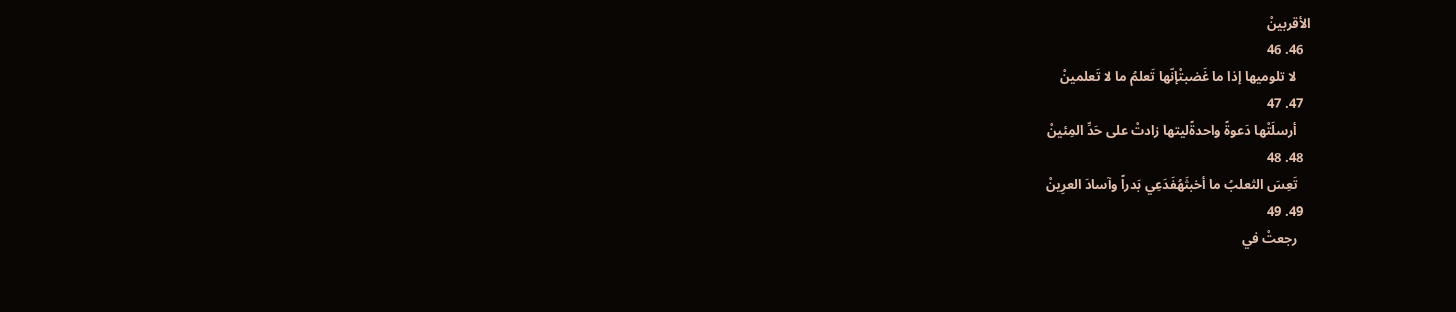الأقربينْ
  46. 46
    لا تلوميها إذا ما غَضبتْإنّها تَعلمُ ما لا تَعلمينْ
  47. 47
    أرسلَتْها دَعوةً واحدةًليتها زادتْ على حَدِّ المِئينْ
  48. 48
    تَعِسَ الثعلبُ ما أخبثَهُفَدَعِي بَدراً وآسادَ العرِينْ
  49. 49
    رجعتْ في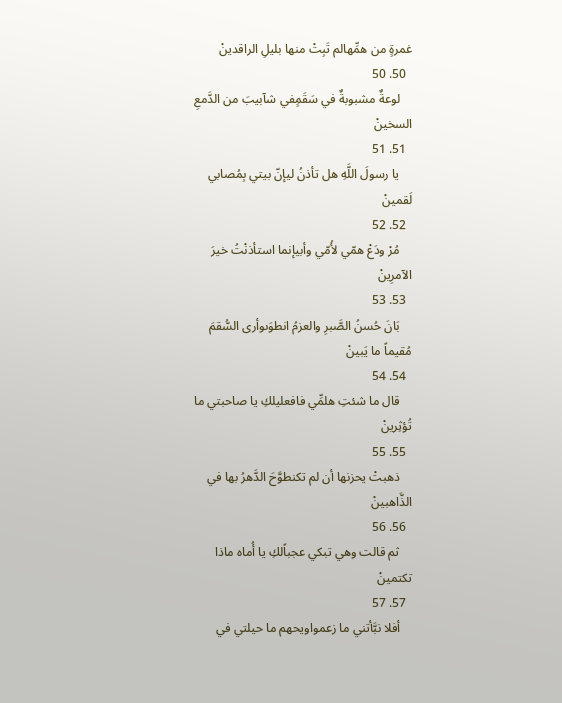غمرةٍ من همِّهالم تَبِتْ منها بليلِ الراقدينْ
  50. 50
    لوعةٌ مشبوبةٌ في سَقَمٍفي شآبيبَ من الدَّمعِ السخينْ
  51. 51
    يا رسولَ اللَّهِ هل تأذنُ ليإنّ بيتي بِمُصابي لَقمينْ
  52. 52
    مُرْ ودَعْ همّي لأُمّي وأبيإنما استأذنْتُ خيرَ الآمرِينْ
  53. 53
    بَانَ حُسنُ الصَّبرِ والعزمُ انطوَىوأرى السُّقمَ مُقيماً ما يَبينْ
  54. 54
    قال ما شئتِ هلمِّي فافعليلكِ يا صاحبتي ما تُؤثِرينْ
  55. 55
    ذهبتْ يحزنها أن لم تكنطوَّحَ الدَّهرُ بها في الذَّاهبينْ
  56. 56
    ثم قالت وهي تبكي عجباًلكِ يا أُماه ماذا تكتمينْ
  57. 57
    أفلا نبَّأتني ما زعمواويحهم ما حيلتي في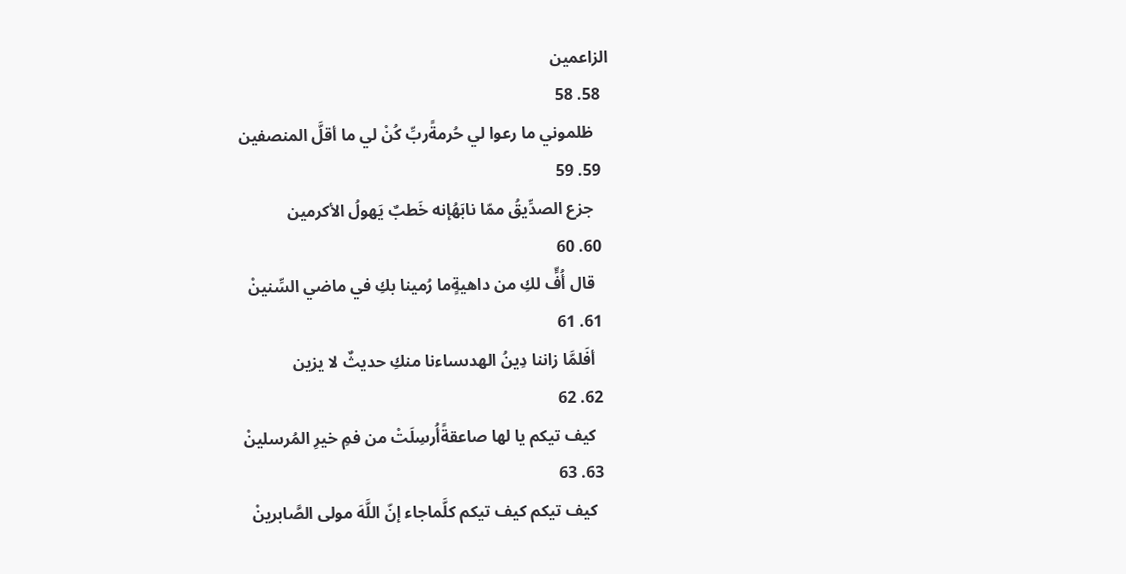الزاعمين
  58. 58
    ظلموني ما رعوا لي حُرمةًربِّ كُنْ لي ما أقلَّ المنصفين
  59. 59
    جزع الصدِّيقُ ممّا نابَهُإنه خَطبٌ يَهولُ الأكرمين
  60. 60
    قال أُفٍّ لكِ من داهيةٍما رُمينا بكِ في ماضي السِّنينْ
  61. 61
    أفَلمَّا زاننا دِينُ الهدىساءنا منكِ حديثٌ لا يزين
  62. 62
    كيف تيكم يا لها صاعقةًأُرسِلَتْ من فمِ خيرِ المُرسلينْ
  63. 63
    كيف تيكم كيف تيكم كلَّماجاء إنّ اللَّهَ مولى الصَّابرينْ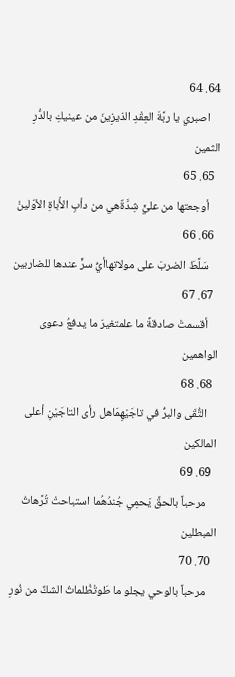64. 64
    اصبري يا ربَّةَ العِقْدِ الذيزِينَ من عينيكِ بالدُّرِ الثمين
  65. 65
    أوجعتها من عليٍّ شِدَّةٌهي من دأبِ الأُباةِ الأوّلينْ
  66. 66
    سَلَّطَ الضربَ على مولاتهاأيُّ سرٍّ عندها للضاربين
  67. 67
    أقسمتْ صادقةً ما علمتغيرَ ما يدفعُ دعوى الواهمين
  68. 68
    التُّقَى والبرُّ في تاجَيْهِمَاهل رأى التاجَيْنِ أعلى المالكين
  69. 69
    مرحباً بالحقِّ يَحمِي جُندُهُما استباحتْ تُرَّهاتُ المبطلين
  70. 70
    مرحباً بالوحي يجلو ما طَوتْظُلماتُ الشكِّ من نُورِ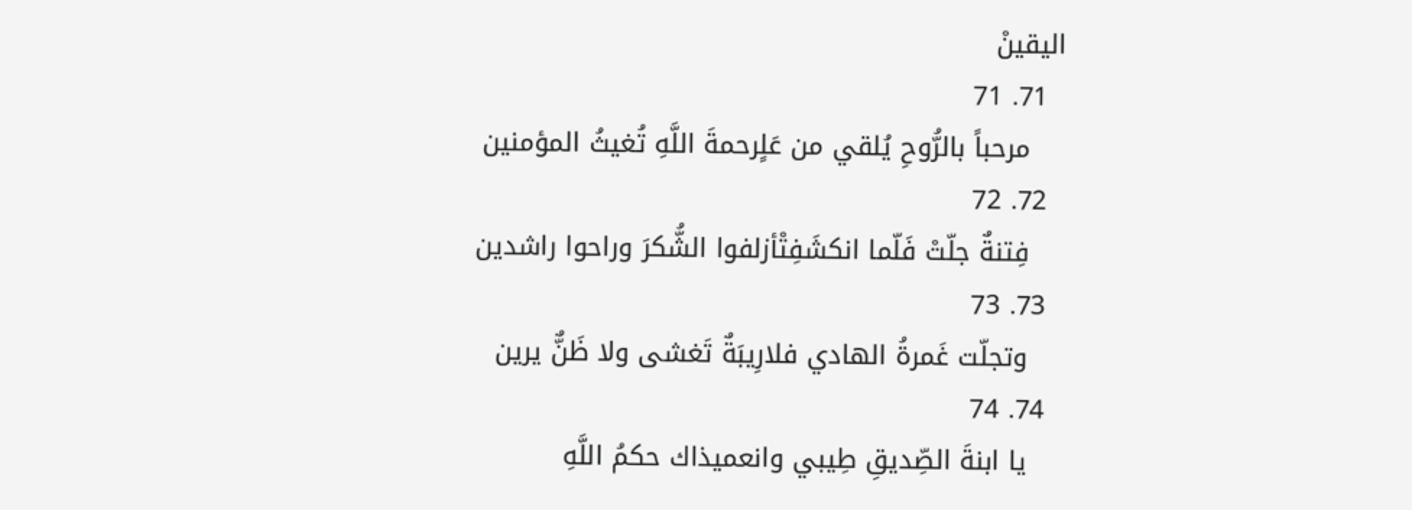اليقينْ
  71. 71
    مرحباً بالرُّوحِ يُلقي من عَلٍرحمةَ اللَّهِ تُغيثُ المؤمنين
  72. 72
    فِتنةٌ جلّتْ فَلّما انكشَفِتْأزلفوا الشُّكرَ وراحوا راشدين
  73. 73
    وتجلّت غَمرةُ الهادي فلارِيبَةٌ تَغشى ولا ظَنٌّ يرين
  74. 74
    يا ابنةَ الصِّديقِ طِيبي وانعميذاك حكمُ اللَّهِ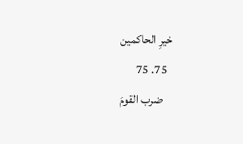خيرِ الحاكمين
  75. 75
    ضرب القومَ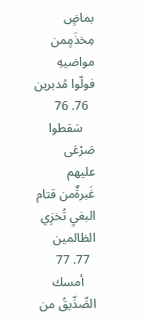بماضٍ مِخذَمٍمن مواضيهِ فولّوا مُدبرين
  76. 76
    سَقطوا صَرْعَى عليهم غَبرةٌمن قتام البغيِ تُخزِي الظالمين
  77. 77
    أمسك الصِّدِّيقُ من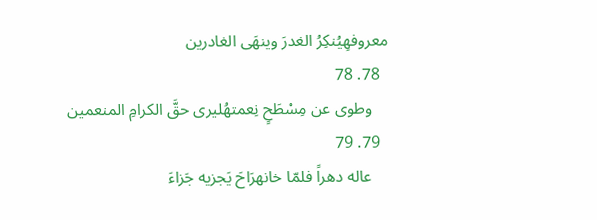معروفهِيُنكِرُ الغدرَ وينهَى الغادرين
  78. 78
    وطوى عن مِسْطَحٍ نِعمتهُليرى حقَّ الكرامِ المنعمين
  79. 79
    عاله دهراً فلمّا خانهرَاحَ يَجزيه جَزاءَ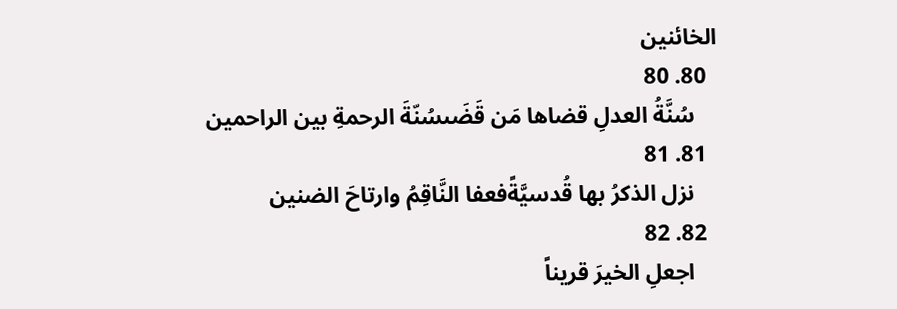الخائنين
  80. 80
    سُنَّةُ العدلِ قضاها مَن قَضَىسُنّةَ الرحمةِ بين الراحمين
  81. 81
    نزل الذكرُ بها قُدسيَّةًفعفا النَّاقِمُ وارتاحَ الضنين
  82. 82
    اجعلِ الخيرَ قريناً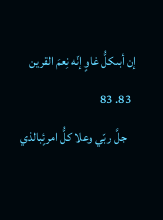إن أبىكلُّ غاوٍ إنّه نِعمَ القرين
  83. 83
    جلَّ ربّي وعلا كلُّ امرئٍبالذي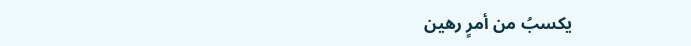يكسبُ من أمرٍ رهين